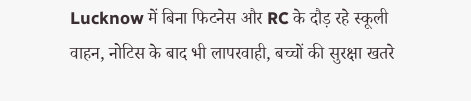Lucknow में बिना फिटनेस और RC के दौड़ रहे स्कूली वाहन, नोटिस के बाद भी लापरवाही, बच्चों की सुरक्षा खतरे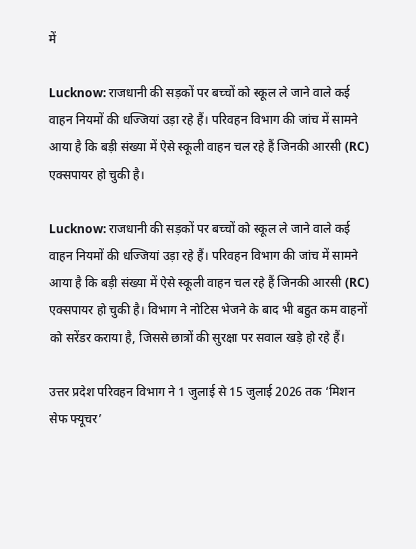में

Lucknow: राजधानी की सड़कों पर बच्चों को स्कूल ले जाने वाले कई वाहन नियमों की धज्जियां उड़ा रहे हैं। परिवहन विभाग की जांच में सामने आया है कि बड़ी संख्या में ऐसे स्कूली वाहन चल रहे हैं जिनकी आरसी (RC) एक्सपायर हो चुकी है।

Lucknow: राजधानी की सड़कों पर बच्चों को स्कूल ले जाने वाले कई वाहन नियमों की धज्जियां उड़ा रहे हैं। परिवहन विभाग की जांच में सामने आया है कि बड़ी संख्या में ऐसे स्कूली वाहन चल रहे हैं जिनकी आरसी (RC) एक्सपायर हो चुकी है। विभाग ने नोटिस भेजने के बाद भी बहुत कम वाहनों को सरेंडर कराया है, जिससे छात्रों की सुरक्षा पर सवाल खड़े हो रहे हैं।

उत्तर प्रदेश परिवहन विभाग ने 1 जुलाई से 15 जुलाई 2026 तक ‘मिशन सेफ फ्यूचर’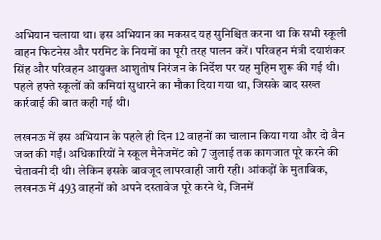अभियान चलाया था। इस अभियान का मकसद यह सुनिश्चित करना था कि सभी स्कूली वाहन फिटनेस और परमिट के नियमों का पूरी तरह पालन करें। परिवहन मंत्री दयाशंकर सिंह और परिवहन आयुक्त आशुतोष निरंजन के निर्देश पर यह मुहिम शुरू की गई थी। पहले हफ्ते स्कूलों को कमियां सुधारने का मौका दिया गया था, जिसके बाद सख्त कार्रवाई की बात कही गई थी।

लखनऊ में इस अभियान के पहले ही दिन 12 वाहनों का चालान किया गया और दो वैन जब्त की गईं। अधिकारियों ने स्कूल मैनेजमेंट को 7 जुलाई तक कागजात पूरे करने की चेतावनी दी थी। लेकिन इसके बावजूद लापरवाही जारी रही। आंकड़ों के मुताबिक, लखनऊ में 493 वाहनों को अपने दस्तावेज पूरे करने थे, जिनमें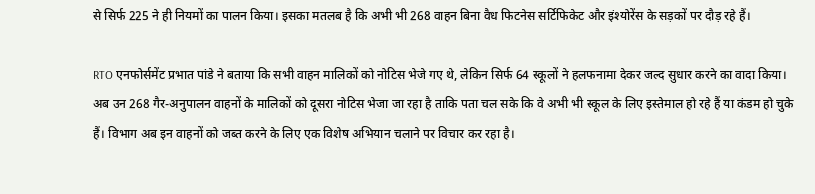से सिर्फ 225 ने ही नियमों का पालन किया। इसका मतलब है कि अभी भी 268 वाहन बिना वैध फिटनेस सर्टिफिकेट और इंश्योरेंस के सड़कों पर दौड़ रहे हैं।

RTO एनफोर्समेंट प्रभात पांडे ने बताया कि सभी वाहन मालिकों को नोटिस भेजे गए थे, लेकिन सिर्फ 64 स्कूलों ने हलफनामा देकर जल्द सुधार करने का वादा किया। अब उन 268 गैर-अनुपालन वाहनों के मालिकों को दूसरा नोटिस भेजा जा रहा है ताकि पता चल सके कि वे अभी भी स्कूल के लिए इस्तेमाल हो रहे हैं या कंडम हो चुके हैं। विभाग अब इन वाहनों को जब्त करने के लिए एक विशेष अभियान चलाने पर विचार कर रहा है।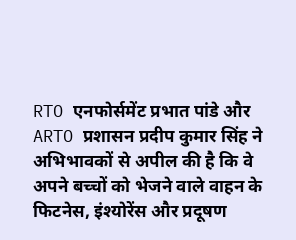RTO एनफोर्समेंट प्रभात पांडे और ARTO प्रशासन प्रदीप कुमार सिंह ने अभिभावकों से अपील की है कि वे अपने बच्चों को भेजने वाले वाहन के फिटनेस, इंश्योरेंस और प्रदूषण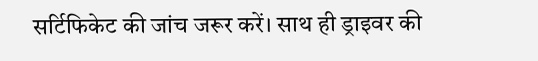सर्टिफिकेट की जांच जरूर करें। साथ ही ड्राइवर की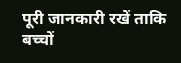पूरी जानकारी रखें ताकि बच्चों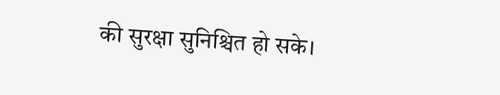की सुरक्षा सुनिश्चित हो सके।